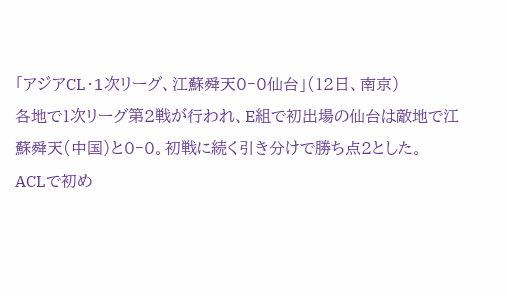「アジアCL・1次リーグ、江蘇舜天0‐0仙台」(12日、南京)
各地で1次リーグ第2戦が行われ、E組で初出場の仙台は敵地で江蘇舜天(中国)と0‐0。初戦に続く引き分けで勝ち点2とした。
ACLで初め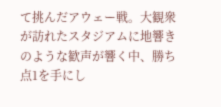て挑んだアウェー戦。大観衆が訪れたスタジアムに地響きのような歓声が響く中、勝ち点1を手にし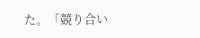た。「競り合い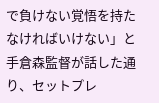で負けない覚悟を持たなければいけない」と手倉森監督が話した通り、セットプレ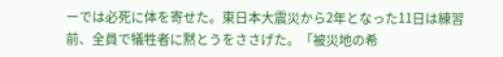ーでは必死に体を寄せた。東日本大震災から2年となった11日は練習前、全員で犠牲者に黙とうをささげた。「被災地の希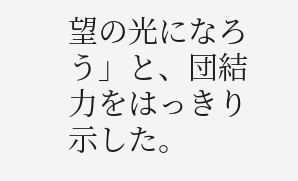望の光になろう」と、団結力をはっきり示した。